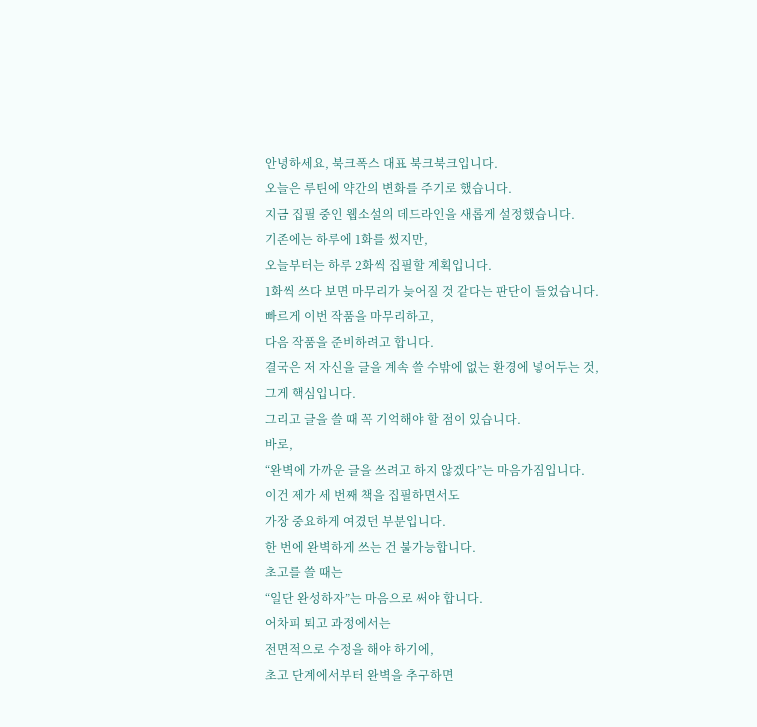안녕하세요, 북크폭스 대표 북크북크입니다.
오늘은 루틴에 약간의 변화를 주기로 했습니다.
지금 집필 중인 웹소설의 데드라인을 새롭게 설정했습니다.
기존에는 하루에 1화를 썼지만,
오늘부터는 하루 2화씩 집필할 계획입니다.
1화씩 쓰다 보면 마무리가 늦어질 것 같다는 판단이 들었습니다.
빠르게 이번 작품을 마무리하고,
다음 작품을 준비하려고 합니다.
결국은 저 자신을 글을 계속 쓸 수밖에 없는 환경에 넣어두는 것,
그게 핵심입니다.
그리고 글을 쓸 때 꼭 기억해야 할 점이 있습니다.
바로,
“완벽에 가까운 글을 쓰려고 하지 않겠다”는 마음가짐입니다.
이건 제가 세 번째 책을 집필하면서도
가장 중요하게 여겼던 부분입니다.
한 번에 완벽하게 쓰는 건 불가능합니다.
초고를 쓸 때는
“일단 완성하자”는 마음으로 써야 합니다.
어차피 퇴고 과정에서는
전면적으로 수정을 해야 하기에,
초고 단계에서부터 완벽을 추구하면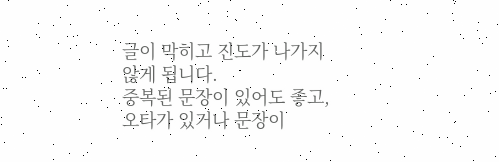글이 막히고 진도가 나가지 않게 됩니다.
중복된 문장이 있어도 좋고,
오타가 있거나 문장이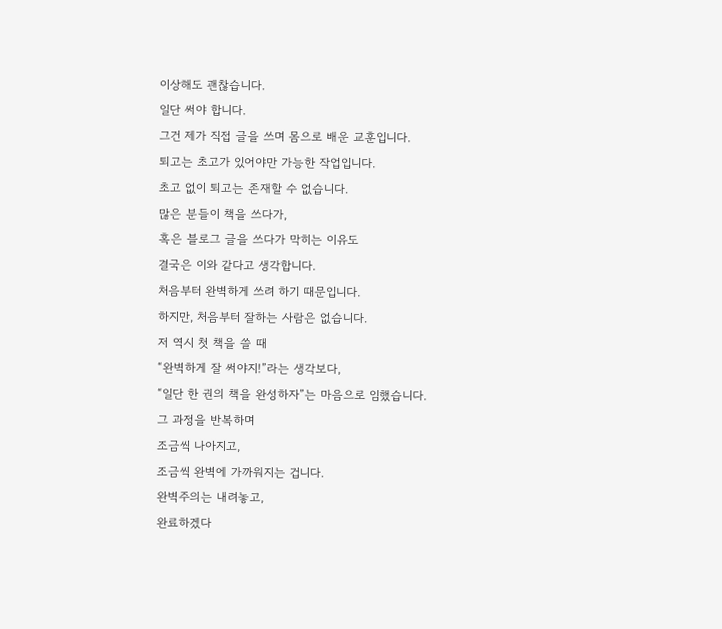이상해도 괜찮습니다.
일단 써야 합니다.
그건 제가 직접 글을 쓰며 몸으로 배운 교훈입니다.
퇴고는 초고가 있어야만 가능한 작업입니다.
초고 없이 퇴고는 존재할 수 없습니다.
많은 분들이 책을 쓰다가,
혹은 블로그 글을 쓰다가 막히는 이유도
결국은 이와 같다고 생각합니다.
처음부터 완벽하게 쓰려 하기 때문입니다.
하지만, 처음부터 잘하는 사람은 없습니다.
저 역시 첫 책을 쓸 때
“완벽하게 잘 써야지!”라는 생각보다,
“일단 한 권의 책을 완성하자”는 마음으로 임했습니다.
그 과정을 반복하며
조금씩 나아지고,
조금씩 완벽에 가까워지는 겁니다.
완벽주의는 내려놓고,
완료하겠다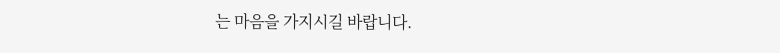는 마음을 가지시길 바랍니다.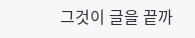그것이 글을 끝까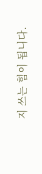지 쓰는 힘이 됩니다.